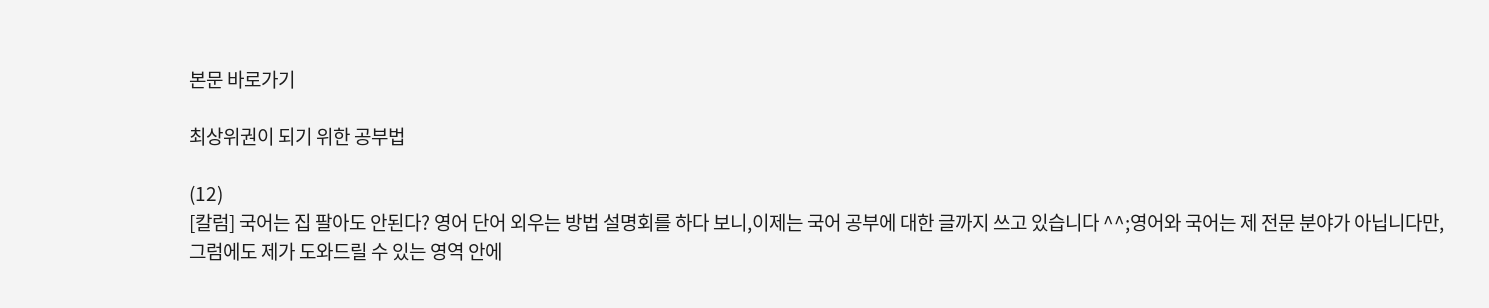본문 바로가기

최상위권이 되기 위한 공부법

(12)
[칼럼] 국어는 집 팔아도 안된다? 영어 단어 외우는 방법 설명회를 하다 보니,이제는 국어 공부에 대한 글까지 쓰고 있습니다 ^^;영어와 국어는 제 전문 분야가 아닙니다만,그럼에도 제가 도와드릴 수 있는 영역 안에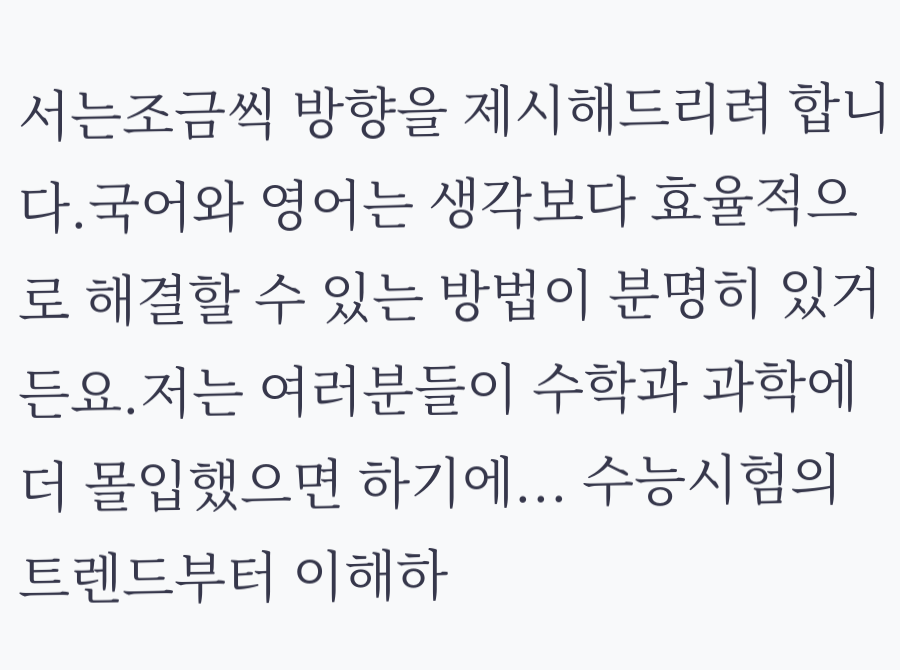서는조금씩 방향을 제시해드리려 합니다.국어와 영어는 생각보다 효율적으로 해결할 수 있는 방법이 분명히 있거든요.저는 여러분들이 수학과 과학에 더 몰입했으면 하기에... 수능시험의 트렌드부터 이해하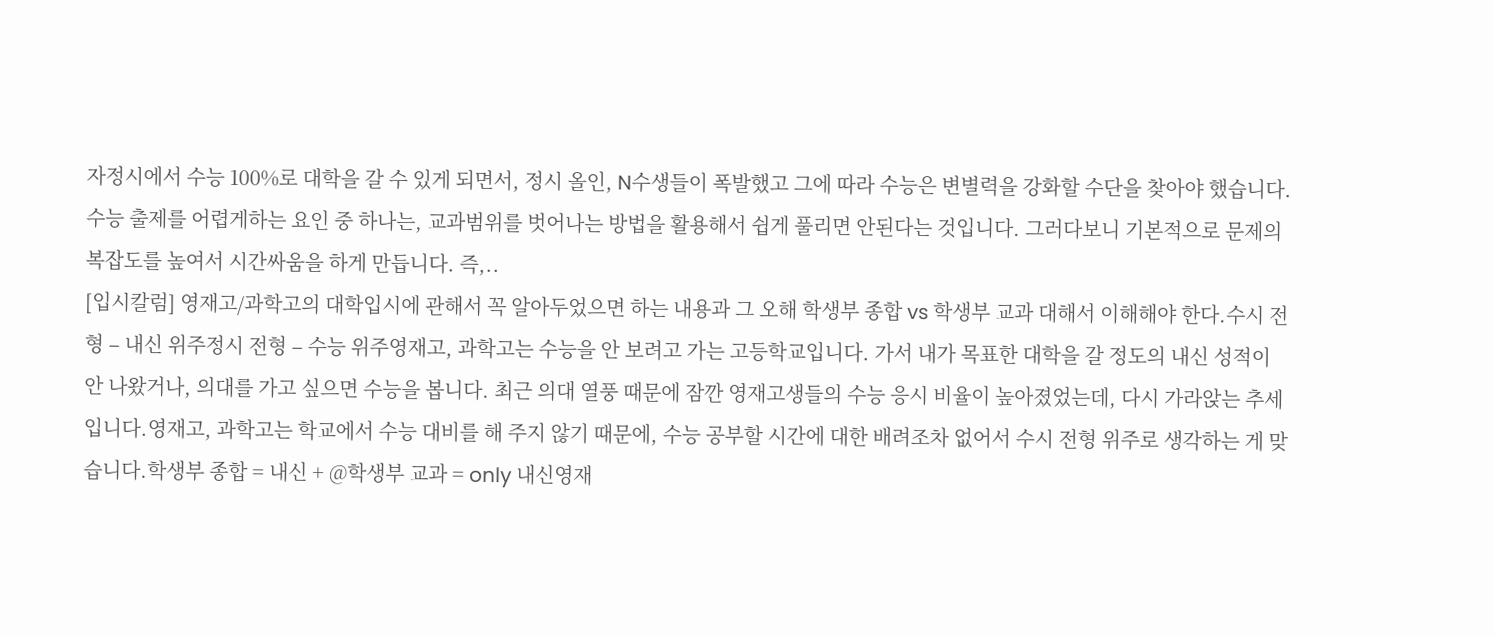자정시에서 수능 100%로 대학을 갈 수 있게 되면서, 정시 올인, N수생들이 폭발했고 그에 따라 수능은 변별력을 강화할 수단을 찾아야 했습니다.수능 출제를 어렵게하는 요인 중 하나는, 교과범위를 벗어나는 방법을 활용해서 쉽게 풀리면 안된다는 것입니다. 그러다보니 기본적으로 문제의 복잡도를 높여서 시간싸움을 하게 만듭니다. 즉,..
[입시칼럼] 영재고/과학고의 대학입시에 관해서 꼭 알아두었으면 하는 내용과 그 오해 학생부 종합 vs 학생부 교과 대해서 이해해야 한다.수시 전형 – 내신 위주정시 전형 – 수능 위주영재고, 과학고는 수능을 안 보려고 가는 고등학교입니다. 가서 내가 목표한 대학을 갈 정도의 내신 성적이 안 나왔거나, 의대를 가고 싶으면 수능을 봅니다. 최근 의대 열풍 때문에 잠깐 영재고생들의 수능 응시 비율이 높아졌었는데, 다시 가라앉는 추세입니다.영재고, 과학고는 학교에서 수능 대비를 해 주지 않기 때문에, 수능 공부할 시간에 대한 배려조차 없어서 수시 전형 위주로 생각하는 게 맞습니다.학생부 종합 = 내신 + @학생부 교과 = only 내신영재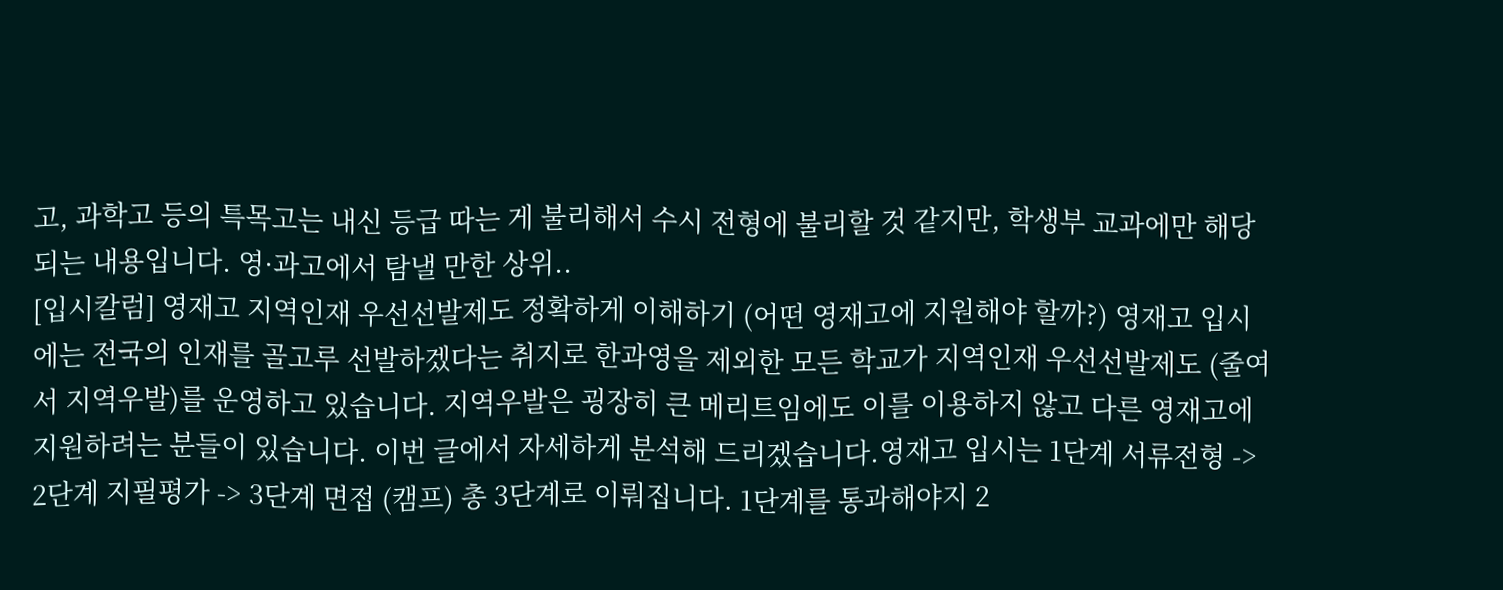고, 과학고 등의 특목고는 내신 등급 따는 게 불리해서 수시 전형에 불리할 것 같지만, 학생부 교과에만 해당되는 내용입니다. 영·과고에서 탐낼 만한 상위..
[입시칼럼] 영재고 지역인재 우선선발제도 정확하게 이해하기 (어떤 영재고에 지원해야 할까?) 영재고 입시에는 전국의 인재를 골고루 선발하겠다는 취지로 한과영을 제외한 모든 학교가 지역인재 우선선발제도 (줄여서 지역우발)를 운영하고 있습니다. 지역우발은 굉장히 큰 메리트임에도 이를 이용하지 않고 다른 영재고에 지원하려는 분들이 있습니다. 이번 글에서 자세하게 분석해 드리겠습니다.영재고 입시는 1단계 서류전형 -> 2단계 지필평가 -> 3단계 면접 (캠프) 총 3단계로 이뤄집니다. 1단계를 통과해야지 2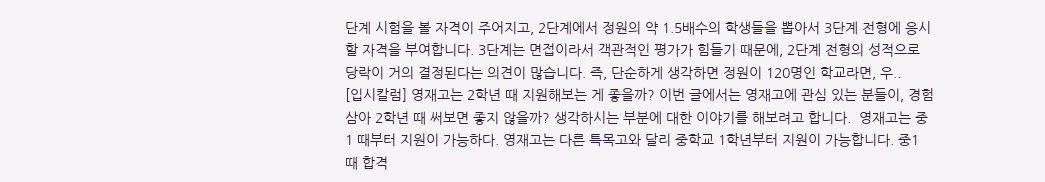단계 시험을 볼 자격이 주어지고, 2단계에서 정원의 약 1.5배수의 학생들을 뽑아서 3단계 전형에 응시할 자격을 부여합니다. 3단계는 면접이라서 객관적인 평가가 힘들기 때문에, 2단계 전형의 성적으로 당락이 거의 결정된다는 의견이 많습니다. 즉, 단순하게 생각하면 정원이 120명인 학교라면, 우..
[입시칼럼] 영재고는 2학년 때 지원해보는 게 좋을까? 이번 글에서는 영재고에 관심 있는 분들이, 경험 삼아 2학년 때 써보면 좋지 않을까? 생각하시는 부분에 대한 이야기를 해보려고 합니다.  영재고는 중1 때부터 지원이 가능하다. 영재고는 다른 특목고와 달리 중학교 1학년부터 지원이 가능합니다. 중1 때 합격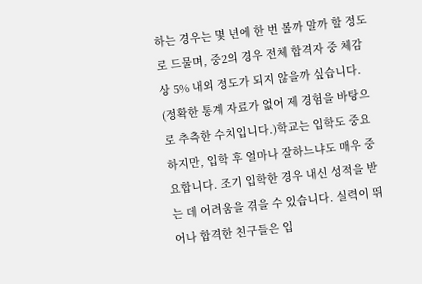하는 경우는 몇 년에 한 번 볼까 말까 할 정도로 드물며, 중2의 경우 전체 합격자 중 체감상 5% 내외 정도가 되지 않을까 싶습니다. (정확한 통계 자료가 없어 제 경험을 바탕으로 추측한 수치입니다.)학교는 입학도 중요하지만, 입학 후 얼마나 잘하느냐도 매우 중요합니다. 조기 입학한 경우 내신 성적을 받는 데 어려움을 겪을 수 있습니다. 실력이 뛰어나 합격한 친구들은 입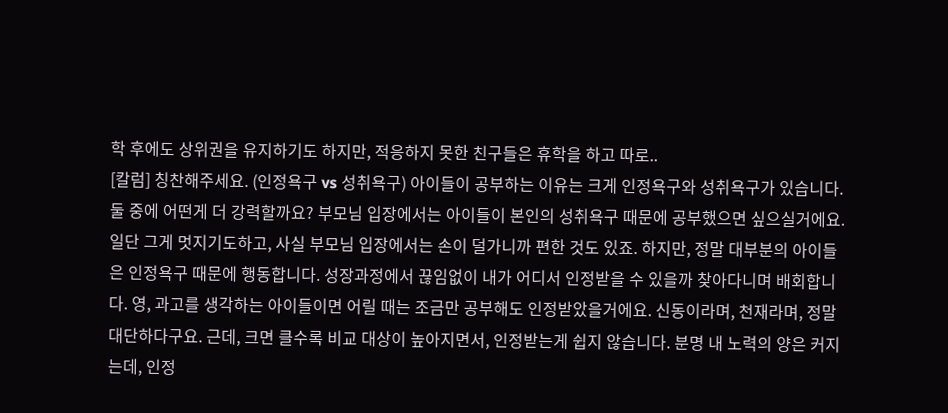학 후에도 상위권을 유지하기도 하지만, 적응하지 못한 친구들은 휴학을 하고 따로..
[칼럼] 칭찬해주세요. (인정욕구 vs 성취욕구) 아이들이 공부하는 이유는 크게 인정욕구와 성취욕구가 있습니다. 둘 중에 어떤게 더 강력할까요? 부모님 입장에서는 아이들이 본인의 성취욕구 때문에 공부했으면 싶으실거에요. 일단 그게 멋지기도하고, 사실 부모님 입장에서는 손이 덜가니까 편한 것도 있죠. 하지만, 정말 대부분의 아이들은 인정욕구 때문에 행동합니다. 성장과정에서 끊임없이 내가 어디서 인정받을 수 있을까 찾아다니며 배회합니다. 영, 과고를 생각하는 아이들이면 어릴 때는 조금만 공부해도 인정받았을거에요. 신동이라며, 천재라며, 정말 대단하다구요. 근데, 크면 클수록 비교 대상이 높아지면서, 인정받는게 쉽지 않습니다. 분명 내 노력의 양은 커지는데, 인정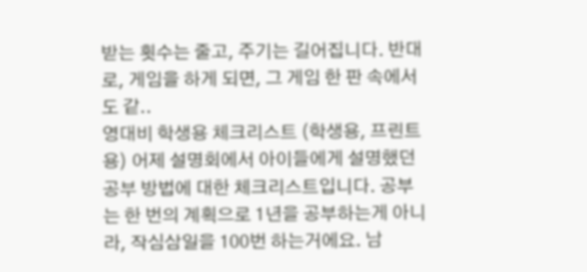받는 횟수는 줄고, 주기는 길어집니다. 반대로, 게임을 하게 되면, 그 게임 한 판 속에서도 같..
영대비 학생용 체크리스트 (학생용, 프린트용) 어제 설명회에서 아이들에게 설명했던 공부 방법에 대한 체크리스트입니다. 공부는 한 번의 계획으로 1년을 공부하는게 아니라, 작심삼일을 100번 하는거에요. 남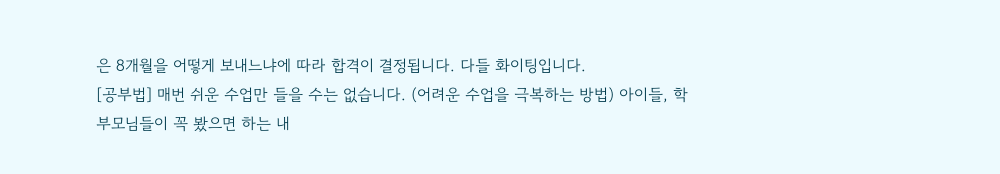은 8개월을 어떻게 보내느냐에 따라 합격이 결정됩니다. 다들 화이팅입니다.
[공부법] 매번 쉬운 수업만 들을 수는 없습니다. (어려운 수업을 극복하는 방법) 아이들, 학부모님들이 꼭 봤으면 하는 내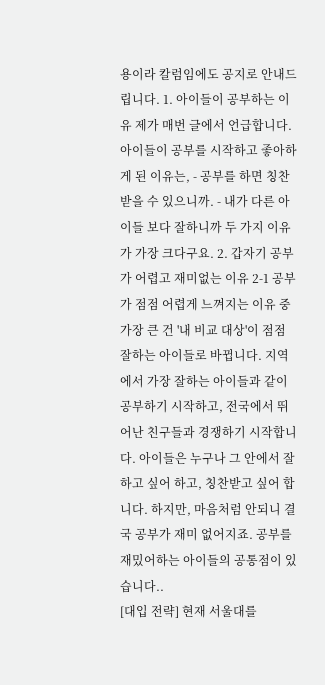용이라 칼럼임에도 공지로 안내드립니다. 1. 아이들이 공부하는 이유 제가 매번 글에서 언급합니다. 아이들이 공부를 시작하고 좋아하게 된 이유는, - 공부를 하면 칭찬 받을 수 있으니까. - 내가 다른 아이들 보다 잘하니까 두 가지 이유가 가장 크다구요. 2. 갑자기 공부가 어렵고 재미없는 이유 2-1 공부가 점점 어렵게 느껴지는 이유 중 가장 큰 건 '내 비교 대상'이 점점 잘하는 아이들로 바뀝니다. 지역에서 가장 잘하는 아이들과 같이 공부하기 시작하고, 전국에서 뛰어난 친구들과 경쟁하기 시작합니다. 아이들은 누구나 그 안에서 잘하고 싶어 하고, 칭찬받고 싶어 합니다. 하지만, 마음처럼 안되니 결국 공부가 재미 없어지죠. 공부를 재밌어하는 아이들의 공통점이 있습니다..
[대입 전략] 현재 서울대를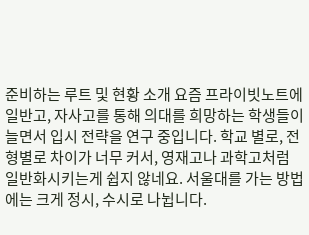준비하는 루트 및 현황 소개 요즘 프라이빗노트에 일반고, 자사고를 통해 의대를 희망하는 학생들이 늘면서 입시 전략을 연구 중입니다. 학교 별로, 전형별로 차이가 너무 커서, 영재고나 과학고처럼 일반화시키는게 쉽지 않네요. 서울대를 가는 방법에는 크게 정시, 수시로 나뉩니다.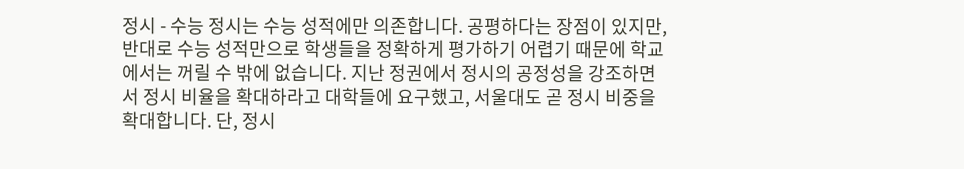정시 - 수능 정시는 수능 성적에만 의존합니다. 공평하다는 장점이 있지만, 반대로 수능 성적만으로 학생들을 정확하게 평가하기 어렵기 때문에 학교에서는 꺼릴 수 밖에 없습니다. 지난 정권에서 정시의 공정성을 강조하면서 정시 비율을 확대하라고 대학들에 요구했고, 서울대도 곧 정시 비중을 확대합니다. 단, 정시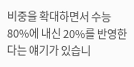비중을 확대하면서 수능 80%에 내신 20%를 반영한다는 얘기가 있습니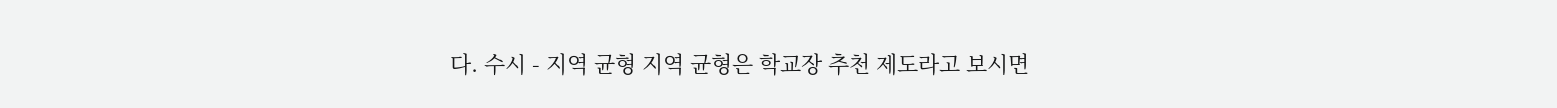다. 수시 - 지역 균형 지역 균형은 학교장 추천 제도라고 보시면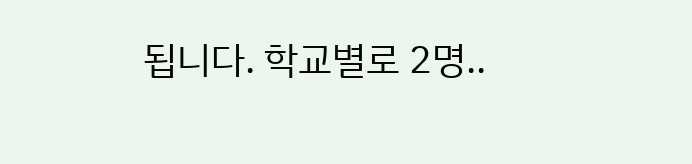됩니다. 학교별로 2명..